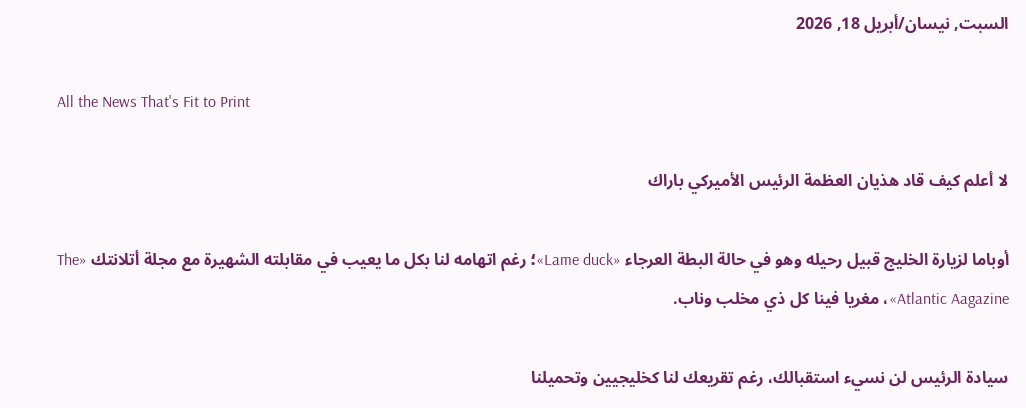السبت, نيسان/أبريل 18, 2026

All the News That's Fit to Print

لا أعلم كيف قاد هذيان العظمة الرئيس الأميركي باراك

أوباما لزيارة الخليج قبيل رحيله وهو في حالة البطة العرجاء «Lame duck»؛ رغم اتهامه لنا بكل ما يعيب في مقابلته الشهيرة مع مجلة أتلانتك «The Atlantic Aagazine»، مغريا فينا كل ذي مخلب وناب.

سيادة الرئيس لن نسيء استقبالك، رغم تقريعك لنا كخليجيين وتحميلنا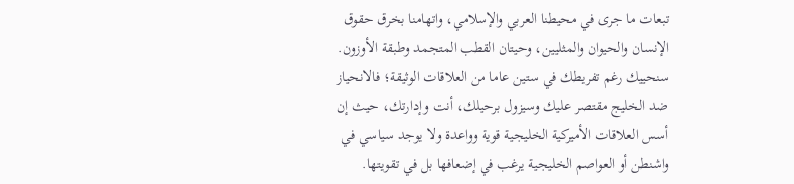تبعات ما جرى في محيطنا العربي والإسلامي، واتهامنا بخرق حقوق الإنسان والحيوان والمثليين، وحيتان القطب المتجمد وطبقة الأوزون. سنحييك رغم تفريطك في ستين عاما من العلاقات الوثيقة؛ فالانحياز ضد الخليج مقتصر عليك وسيزول برحيلك، أنت وإدارتك، حيث إن أسس العلاقات الأميركية الخليجية قوية وواعدة ولا يوجد سياسي في واشنطن أو العواصم الخليجية يرغب في إضعافها بل في تقويتها.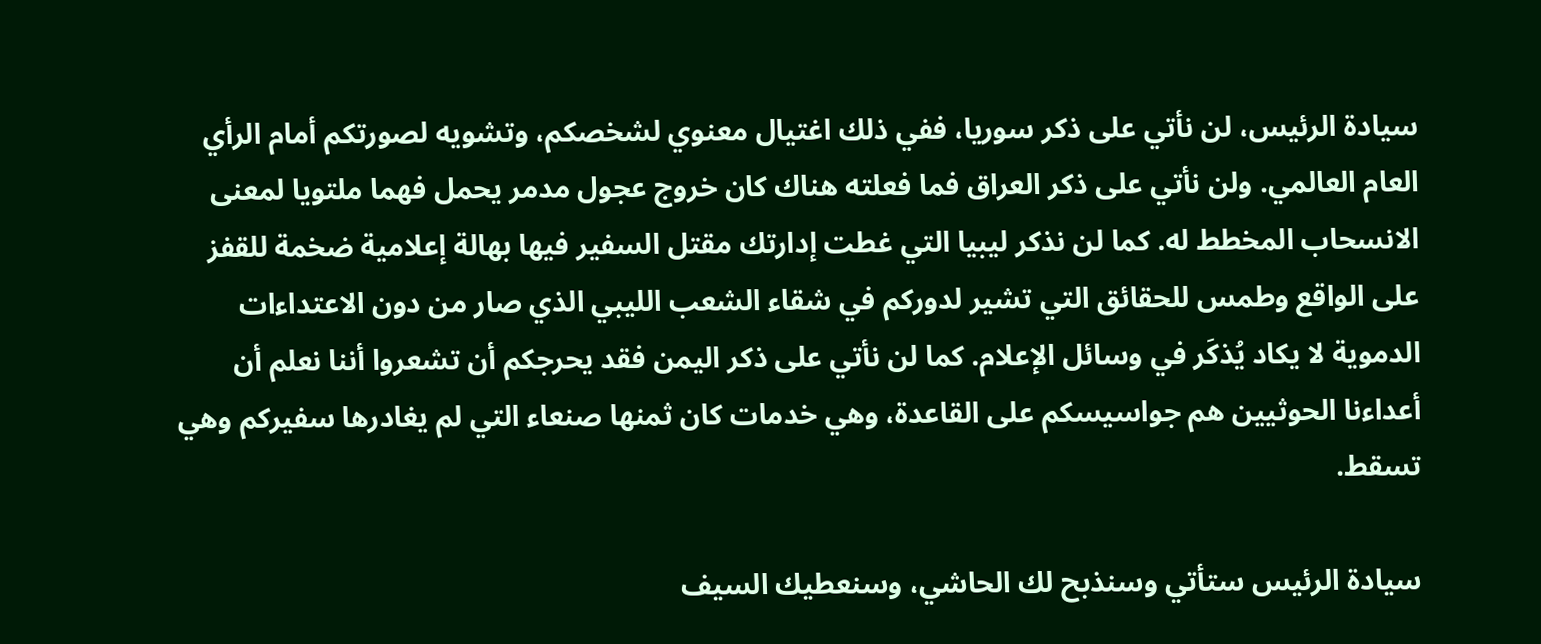سيادة الرئيس، لن نأتي على ذكر سوريا، ففي ذلك اغتيال معنوي لشخصكم، وتشويه لصورتكم أمام الرأي العام العالمي. ولن نأتي على ذكر العراق فما فعلته هناك كان خروج عجول مدمر يحمل فهما ملتويا لمعنى الانسحاب المخطط له. كما لن نذكر ليبيا التي غطت إدارتك مقتل السفير فيها بهالة إعلامية ضخمة للقفز على الواقع وطمس للحقائق التي تشير لدوركم في شقاء الشعب الليبي الذي صار من دون الاعتداءات الدموية لا يكاد يُذكَر في وسائل الإعلام. كما لن نأتي على ذكر اليمن فقد يحرجكم أن تشعروا أننا نعلم أن أعداءنا الحوثيين هم جواسيسكم على القاعدة، وهي خدمات كان ثمنها صنعاء التي لم يغادرها سفيركم وهي تسقط.

سيادة الرئيس ستأتي وسنذبح لك الحاشي، وسنعطيك السيف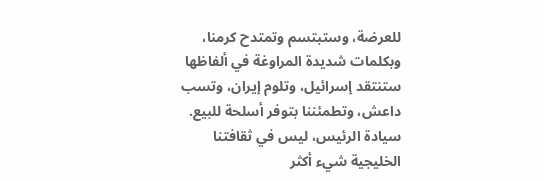للعرضة، وستبتسم وتمتدح كرمنا، وبكلمات شديدة المراوغة في ألفاظها ستنتقد إسرائيل، وتلوم إيران، وتسب داعش، وتطمئننا بتوفر أسلحة للبيع.
سيادة الرئيس، ليس في ثقافتنا الخليجية شيء أكثر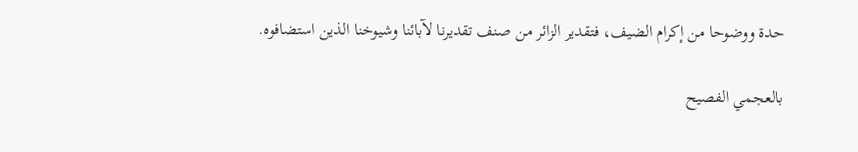حدة ووضوحا من إكرام الضيف، فتقدير الزائر من صنف تقديرنا لآبائنا وشيوخنا الذين استضافوه.

بالعجمي الفصيح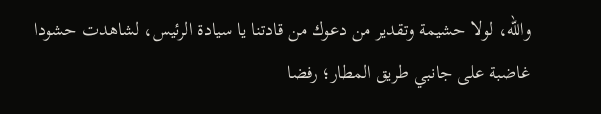والله، لولا حشيمة وتقدير من دعوك من قادتنا يا سيادة الرئيس، لشاهدت حشودا غاضبة على جانبي طريق المطار؛ رفضا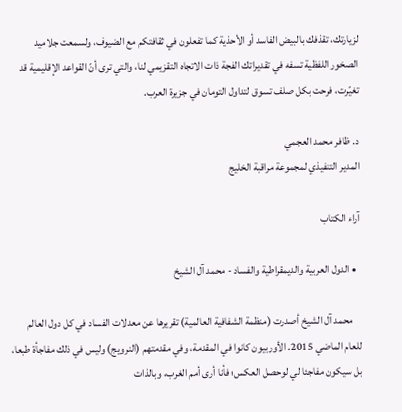لزيارتك، تقذفك بالبيض الفاسد أو الأحذية كما تفعلون في ثقافتكم مع الضيوف، ولسمعت جلاميد الصخور اللفظية تسفه في تقديراتك الفجة ذات الاتجاه التقزيمي لنا، والتي ترى أنّ القواعد الإقليمية قد تغيّرت، فرحت بكل صلف تسوق لتداول التومان في جزيرة العرب.

د. ظافر محمد العجمي
المدير التنفيذي لمجموعة مراقبة الخليج

آراء الكتاب

  • الدول العربية والديمقراطية والفساد - محمد آل الشيخ

    محمد آل الشيخ أصدرت (منظمة الشفافية العالمية) تقريرها عن معدلات الفساد في كل دول العالم للعام الماضي 2015. الأوربيون كانوا في المقدمة، وفي مقدمتهم (النرويج) وليس في ذلك مفاجأة طبعا، بل سيكون مفاجئا لي لوحصل العكس؛ فأنا أرى أمم الغرب، وبالذات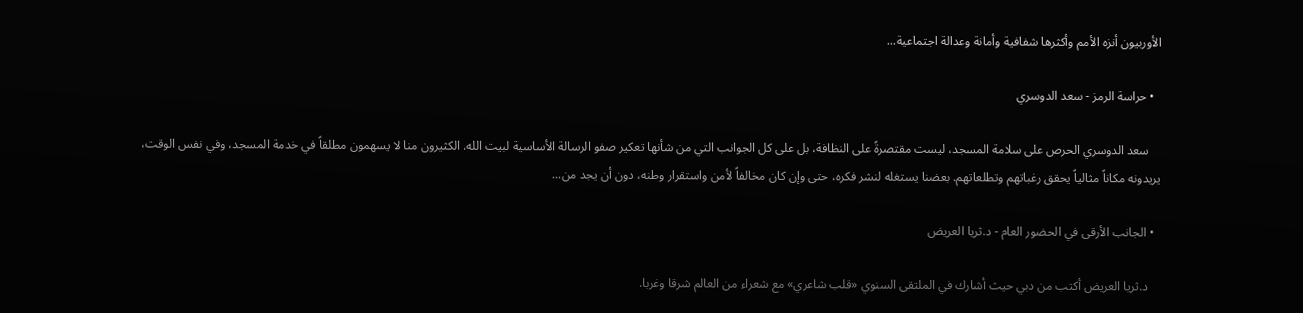الأوربيون أنزه الأمم وأكثرها شفافية وأمانة وعدالة اجتماعية...

  • حراسة الرمز - سعد الدوسري

    سعد الدوسري الحرص على سلامة المسجد، ليست مقتصرةً على النظافة، بل على كل الجوانب التي من شأنها تعكير صفو الرسالة الأساسية لبيت الله. الكثيرون منا لا يسهمون مطلقاً في خدمة المسجد، وفي نفس الوقت، يريدونه مكاناً مثالياً يحقق رغباتهم وتطلعاتهم. بعضنا يستغله لنشر فكره، حتى وإن كان مخالفاً لأمن واستقرار وطنه، دون أن يجد من...

  • الجانب الأرقى في الحضور العام - د.ثريا العريض

    د.ثريا العريض أكتب من دبي حيث أشارك في الملتقى السنوي «قلب شاعري» مع شعراء من العالم شرقا وغربا.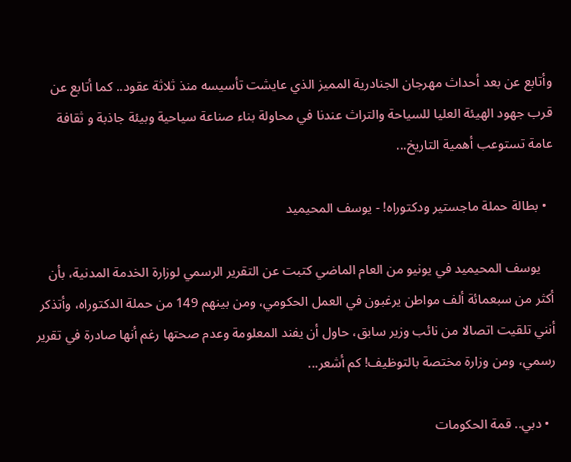وأتابع عن بعد أحداث مهرجان الجنادرية المميز الذي عايشت تأسيسه منذ ثلاثة عقود.. كما أتابع عن قرب جهود الهيئة العليا للسياحة والتراث عندنا في محاولة بناء صناعة سياحية وبيئة جاذبة و ثقافة عامة تستوعب أهمية التاريخ...

  • بطالة حملة ماجستير ودكتوراه! - يوسف المحيميد

    يوسف المحيميد في يونيو من العام الماضي كتبت عن التقرير الرسمي لوزارة الخدمة المدنية، بأن أكثر من سبعمائة ألف مواطن يرغبون في العمل الحكومي، ومن بينهم 149 من حملة الدكتوراه، وأتذكر أنني تلقيت اتصالا من نائب وزير سابق، حاول أن يفند المعلومة وعدم صحتها رغم أنها صادرة في تقرير رسمي، ومن وزارة مختصة بالتوظيف! كم أشعر...

  • دبي.. قمة الحكومات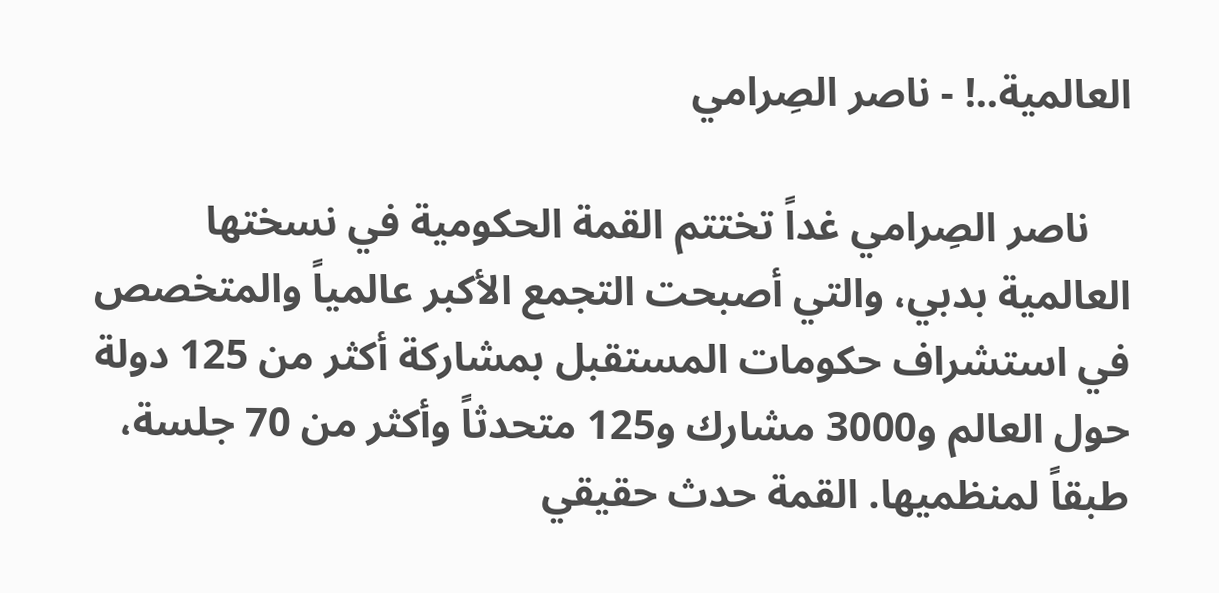العالمية..! - ناصر الصِرامي

    ناصر الصِرامي غداً تختتم القمة الحكومية في نسختها العالمية بدبي، والتي أصبحت التجمع الأكبر عالمياً والمتخصص في استشراف حكومات المستقبل بمشاركة أكثر من 125 دولة حول العالم و3000 مشارك و125 متحدثاً وأكثر من 70 جلسة، طبقاً لمنظميها. القمة حدث حقيقي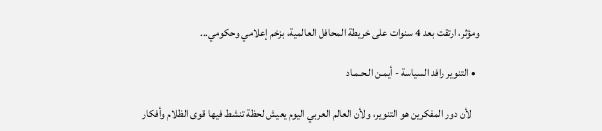ومؤثر، ارتقت بعد 4 سنوات على خريطة المحافل العالمية، بزخم إعلامي وحكومي...

  • التنوير رافد السياسة - أيمـن الـحـمـاد

    لأن دور المفكرين هو التنوير، ولأن العالم العربي اليوم يعيش لحظة تنشط فيها قوى الظلام وأفكار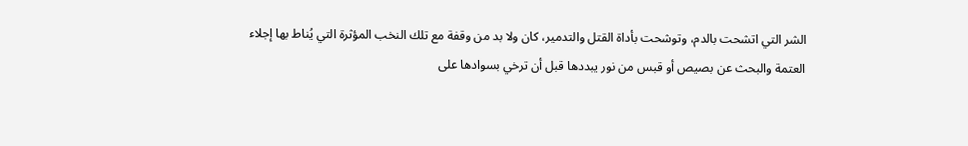الشر التي اتشحت بالدم، وتوشحت بأداة القتل والتدمير، كان ولا بد من وقفة مع تلك النخب المؤثرة التي يُناط بها إجلاء العتمة والبحث عن بصيص أو قبس من نور يبددها قبل أن ترخي بسوادها على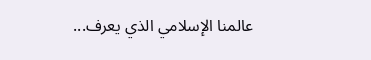عالمنا الإسلامي الذي يعرف...